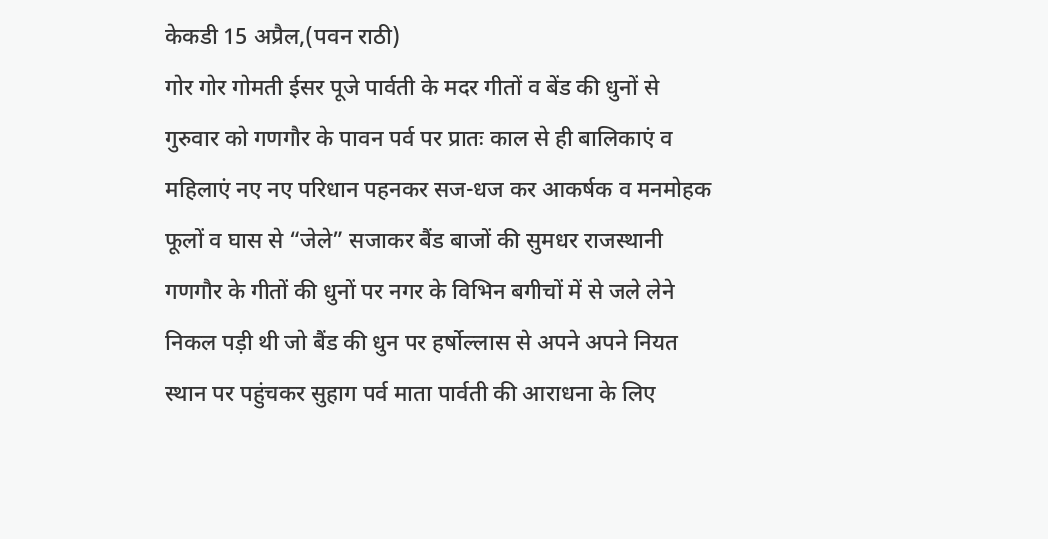केकडी 15 अप्रैल,(पवन राठी)
गोर गोर गोमती ईसर पूजे पार्वती के मदर गीतों व बेंड की धुनों से गुरुवार को गणगौर के पावन पर्व पर प्रातः काल से ही बालिकाएं व महिलाएं नए नए परिधान पहनकर सज-धज कर आकर्षक व मनमोहक फूलों व घास से “जेले” सजाकर बैंड बाजों की सुमधर राजस्थानी गणगौर के गीतों की धुनों पर नगर के विभिन बगीचों में से जले लेने निकल पड़ी थी जो बैंड की धुन पर हर्षोल्लास से अपने अपने नियत स्थान पर पहुंचकर सुहाग पर्व माता पार्वती की आराधना के लिए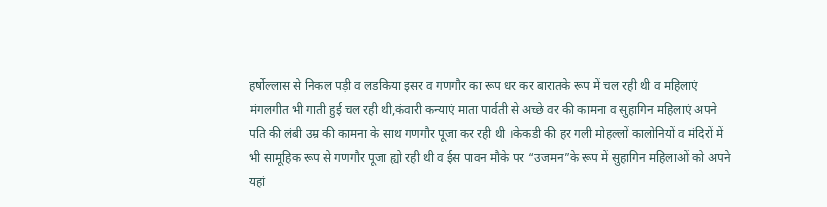हर्षोल्लास से निकल पड़ी व लडकिया इसर व गणगौर का रूप धर कर बारातके रूप में चल रही थी व महिलाएं मंगलगीत भी गाती हुई चल रही थी,कंवारी कन्याएं माता पार्वती से अच्छे वर की कामना व सुहागिन महिलाएं अपने पति की लंबी उम्र की कामना के साथ गणगौर पूजा कर रही थी ।केकडी की हर गली मोहल्लों कालोनियों व मंदिरों में भी सामूहिक रूप से गणगौर पूजा ह्यो रही थी व ईस पावन मौके पर “उजमन”के रूप में सुहागिन महिलाओं को अपने यहां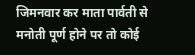जिमनवार कर माता पार्वती से मनोती पूर्ण होने पर तो कोई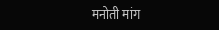मनोती मांग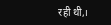रही थी,।